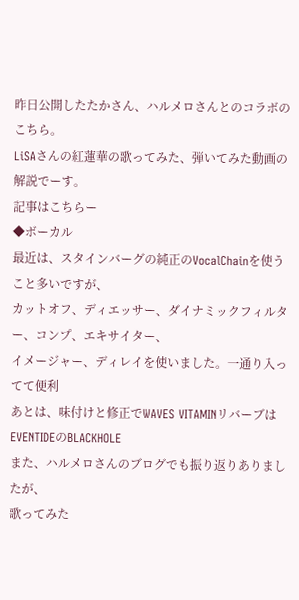昨日公開したたかさん、ハルメロさんとのコラボのこちら。
LiSAさんの紅蓮華の歌ってみた、弾いてみた動画の解説でーす。
記事はこちらー
◆ボーカル
最近は、スタインバーグの純正のVocalChainを使うこと多いですが、
カットオフ、ディエッサー、ダイナミックフィルター、コンプ、エキサイター、
イメージャー、ディレイを使いました。一通り入ってて便利
あとは、味付けと修正でWAVES VITAMINリバーブはEVENTIDEのBLACKHOLE
また、ハルメロさんのブログでも振り返りありましたが、
歌ってみた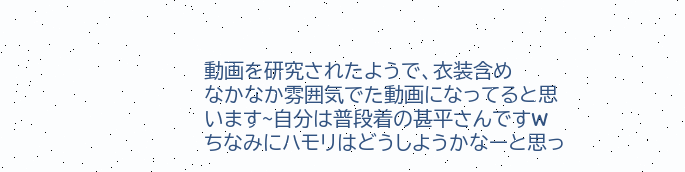動画を研究されたようで、衣装含め
なかなか雰囲気でた動画になってると思います~自分は普段着の甚平さんですW
ちなみにハモリはどうしようかなーと思っ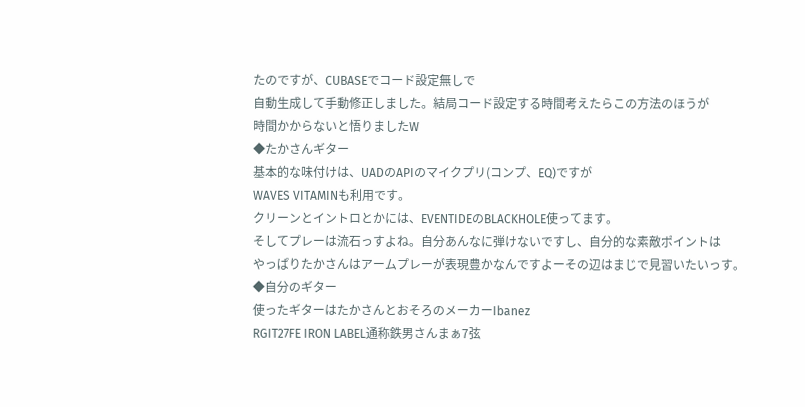たのですが、CUBASEでコード設定無しで
自動生成して手動修正しました。結局コード設定する時間考えたらこの方法のほうが
時間かからないと悟りましたW
◆たかさんギター
基本的な味付けは、UADのAPIのマイクプリ(コンプ、EQ)ですが
WAVES VITAMINも利用です。
クリーンとイントロとかには、EVENTIDEのBLACKHOLE使ってます。
そしてプレーは流石っすよね。自分あんなに弾けないですし、自分的な素敵ポイントは
やっぱりたかさんはアームプレーが表現豊かなんですよーその辺はまじで見習いたいっす。
◆自分のギター
使ったギターはたかさんとおそろのメーカーIbanez
RGIT27FE IRON LABEL通称鉄男さんまぁ7弦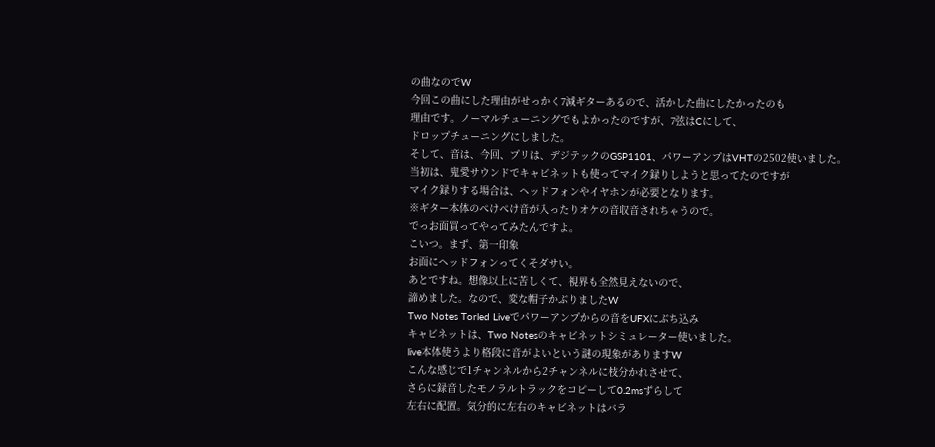の曲なのでW
今回この曲にした理由がせっかく7減ギターあるので、活かした曲にしたかったのも
理由です。ノーマルチューニングでもよかったのですが、7弦はCにして、
ドロップチューニングにしました。
そして、音は、今回、プリは、デジテックのGSP1101、パワーアンプはVHTの2502使いました。
当初は、鬼愛サウンドでキャビネットも使ってマイク録りしようと思ってたのですが
マイク録りする場合は、ヘッドフォンやイヤホンが必要となります。
※ギター本体のぺけぺけ音が入ったりオケの音収音されちゃうので。
でっお面買ってやってみたんですよ。
こいつ。まず、第一印象
お面にヘッドフォンってくそダサい。
あとですね。想像以上に苦しくて、視界も全然見えないので、
諦めました。なので、変な帽子かぶりましたW
Two Notes Torled Liveでパワーアンプからの音をUFXにぶち込み
キャビネットは、Two Notesのキャビネットシミュレーター使いました。
live本体使うより格段に音がよいという謎の現象がありますW
こんな感じで1チャンネルから2チャンネルに枝分かれさせて、
さらに録音したモノラルトラックをコピーして0.2msずらして
左右に配置。気分的に左右のキャビネットはバラ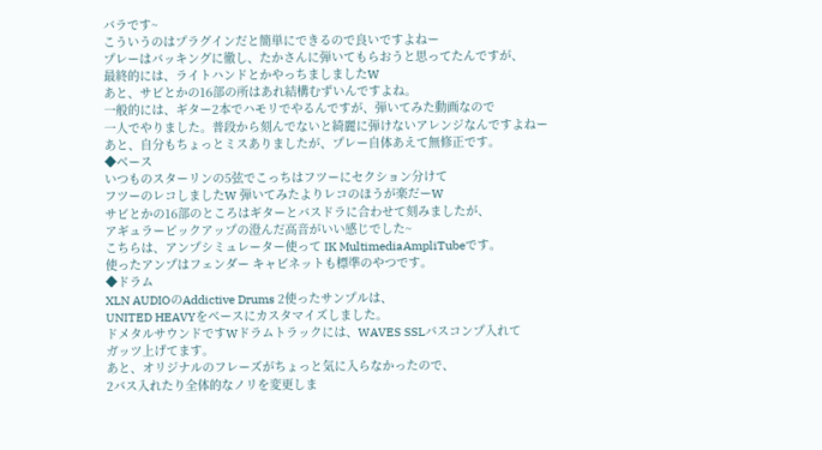バラです~
こういうのはプラグインだと簡単にできるので良いですよねー
プレーはバッキングに徹し、たかさんに弾いてもらおうと思ってたんですが、
最終的には、ライトハンドとかやっちましましたW
あと、サビとかの16部の所はあれ結構むずいんですよね。
一般的には、ギター2本でハモリでやるんですが、弾いてみた動画なので
一人でやりました。普段から刻んでないと綺麗に弾けないアレンジなんですよねー
あと、自分もちょっとミスありましたが、プレー自体あえて無修正です。
◆ベース
いつものスターリンの5弦でこっちはフツーにセクション分けて
フツーのレコしましたW 弾いてみたよりレコのほうが楽だーW
サビとかの16部のところはギターとバスドラに合わせて刻みましたが、
アギュラーピックアップの澄んだ高音がいい感じでした~
こちらは、アンプシミュレーター使って IK MultimediaAmpliTubeです。
使ったアンプはフェンダー キャビネットも標準のやつです。
◆ドラム
XLN AUDIOのAddictive Drums 2使ったサンプルは、
UNITED HEAVYをベースにカスタマイズしました。
ドメタルサウンドですWドラムトラックには、WAVES SSLバスコンプ入れて
ガッツ上げてます。
あと、オリジナルのフレーズがちょっと気に入らなかったので、
2バス入れたり全体的なノリを変更しま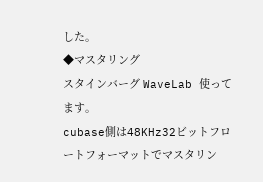した。
◆マスタリング
スタインバーグ WaveLab 使ってます。
cubase側は48KHz32ビットフロートフォーマットでマスタリン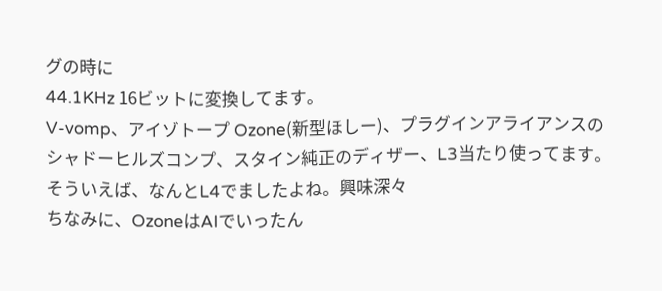グの時に
44.1KHz 16ビットに変換してます。
V-vomp、アイゾトープ Ozone(新型ほしー)、プラグインアライアンスの
シャドーヒルズコンプ、スタイン純正のディザー、L3当たり使ってます。
そういえば、なんとL4でましたよね。興味深々
ちなみに、OzoneはAIでいったん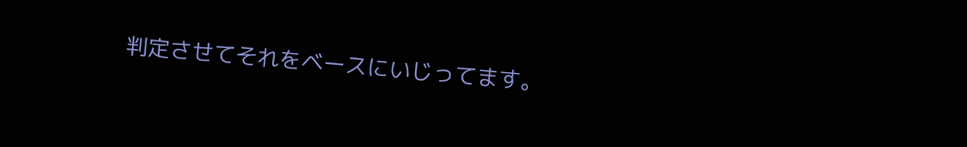判定させてそれをベースにいじってます。